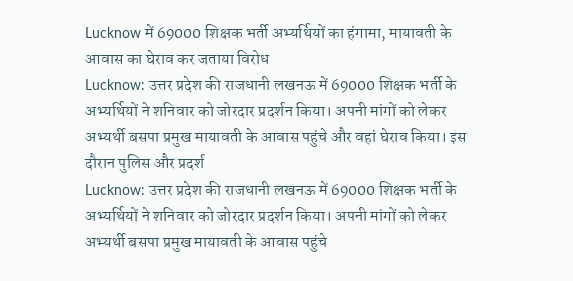Lucknow में 69000 शिक्षक भर्ती अभ्यर्थियों का हंगामा, मायावती के आवास का घेराव कर जताया विरोध
Lucknow: उत्तर प्रदेश की राजधानी लखनऊ में 69000 शिक्षक भर्ती के अभ्यर्थियों ने शनिवार को जोरदार प्रदर्शन किया। अपनी मांगों को लेकर अभ्यर्थी बसपा प्रमुख मायावती के आवास पहुंचे और वहां घेराव किया। इस दौरान पुलिस और प्रदर्श
Lucknow: उत्तर प्रदेश की राजधानी लखनऊ में 69000 शिक्षक भर्ती के अभ्यर्थियों ने शनिवार को जोरदार प्रदर्शन किया। अपनी मांगों को लेकर अभ्यर्थी बसपा प्रमुख मायावती के आवास पहुंचे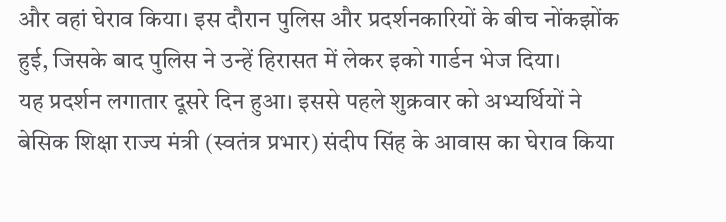और वहां घेराव किया। इस दौरान पुलिस और प्रदर्शनकारियों के बीच नोंकझोंक हुई, जिसके बाद पुलिस ने उन्हें हिरासत में लेकर इको गार्डन भेज दिया।
यह प्रदर्शन लगातार दूसरे दिन हुआ। इससे पहले शुक्रवार को अभ्यर्थियों ने बेसिक शिक्षा राज्य मंत्री (स्वतंत्र प्रभार) संदीप सिंह के आवास का घेराव किया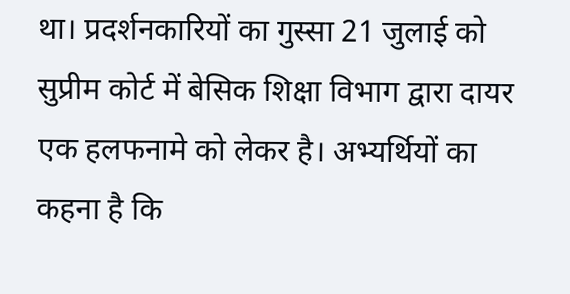था। प्रदर्शनकारियों का गुस्सा 21 जुलाई को सुप्रीम कोर्ट में बेसिक शिक्षा विभाग द्वारा दायर एक हलफनामे को लेकर है। अभ्यर्थियों का कहना है कि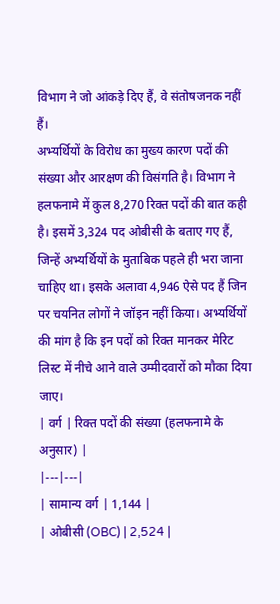विभाग ने जो आंकड़े दिए हैं, वे संतोषजनक नहीं हैं।
अभ्यर्थियों के विरोध का मुख्य कारण पदों की संख्या और आरक्षण की विसंगति है। विभाग ने हलफनामे में कुल 8,270 रिक्त पदों की बात कही है। इसमें 3,324 पद ओबीसी के बताए गए हैं, जिन्हें अभ्यर्थियों के मुताबिक पहले ही भरा जाना चाहिए था। इसके अलावा 4,946 ऐसे पद हैं जिन पर चयनित लोगों ने जॉइन नहीं किया। अभ्यर्थियों की मांग है कि इन पदों को रिक्त मानकर मेरिट लिस्ट में नीचे आने वाले उम्मीदवारों को मौका दिया जाए।
| वर्ग | रिक्त पदों की संख्या (हलफनामे के अनुसार) |
|---|---|
| सामान्य वर्ग | 1,144 |
| ओबीसी (OBC) | 2,524 |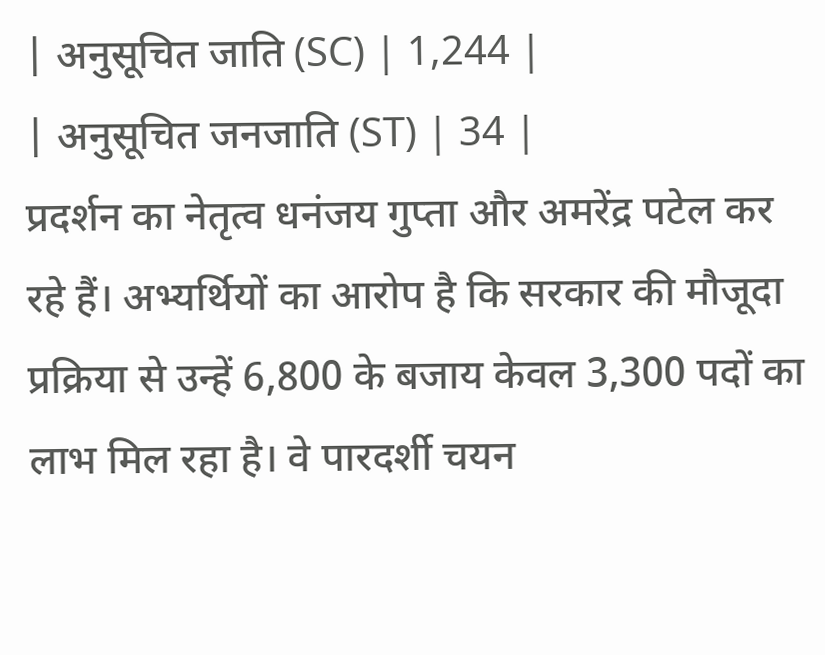| अनुसूचित जाति (SC) | 1,244 |
| अनुसूचित जनजाति (ST) | 34 |
प्रदर्शन का नेतृत्व धनंजय गुप्ता और अमरेंद्र पटेल कर रहे हैं। अभ्यर्थियों का आरोप है कि सरकार की मौजूदा प्रक्रिया से उन्हें 6,800 के बजाय केवल 3,300 पदों का लाभ मिल रहा है। वे पारदर्शी चयन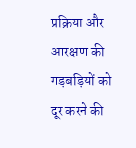प्रक्रिया और आरक्षण की गड़बड़ियों को दूर करने की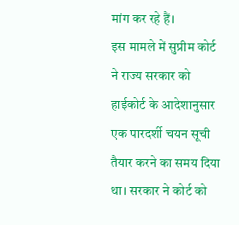मांग कर रहे हैं।
इस मामले में सुप्रीम कोर्ट ने राज्य सरकार को हाईकोर्ट के आदेशानुसार एक पारदर्शी चयन सूची तैयार करने का समय दिया था। सरकार ने कोर्ट को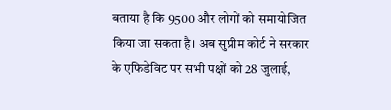बताया है कि 9500 और लोगों को समायोजित किया जा सकता है। अब सुप्रीम कोर्ट ने सरकार के एफिडेविट पर सभी पक्षों को 28 जुलाई,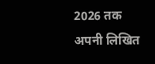2026 तक अपनी लिखित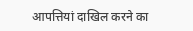आपत्तियां दाखिल करने का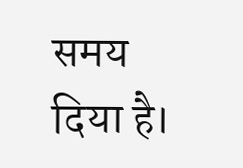समय दिया है।